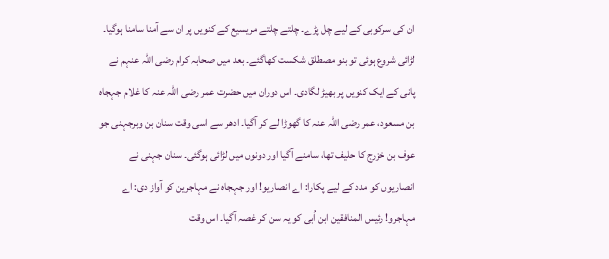ان کی سرکوبی کے لیے چل پڑے۔ چلتے چلتے مریسیع کے کنویں پر ان سے آمنا سامنا ہوگیا۔ لڑائی شروع ہوئی تو بنو مصطلق شکست کھاگئے۔ بعد میں صحابہ کرام رضی اللہ عنہم نے پانی کے ایک کنویں پر بھیڑ لگادی۔ اس دوران میں حضرت عمر رضی اللہ عنہ کا غلام جہجاہ بن مسعود، عمر رضی اللہ عنہ کا گھوڑا لے کر آگیا۔ ادھر سے اسی وقت سنان بن وبرجہنی جو عوف بن خزرج کا حلیف تھا، سامنے آگیا اور دونوں میں لڑائی ہوگئی۔ سنان جہنی نے انصاریوں کو مدد کے لیے پکارا: اے انصاریو! اور جہجاہ نے مہاجرین کو آواز دی: اے مہاجرو! رئیس المنافقین ابن اُبی کو یہ سن کر غصہ آگیا۔ اس وقت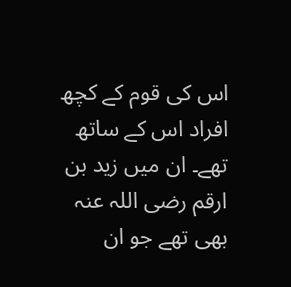اس کی قوم کے کچھ افراد اس کے ساتھ تھے۔ ان میں زید بن ارقم رضی اللہ عنہ بھی تھے جو ان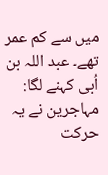میں سے کم عمر تھے۔ عبد اللہ بن اُبی کہنے لگا: مہاجرین نے یہ حرکت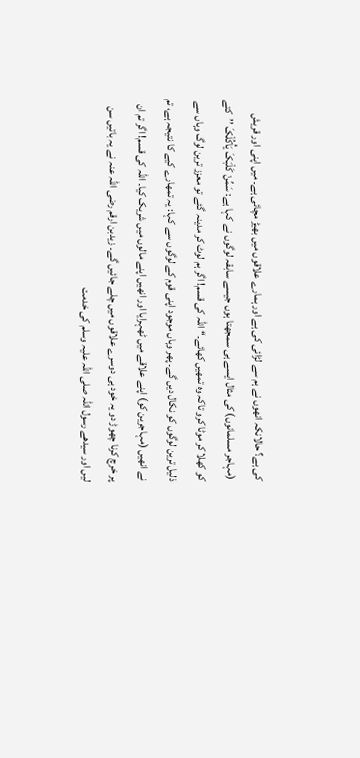کی ہے؟ حالانکہ انھوں نے ہم سے لڑائی کی ہے اور ہمارے علاقوں میں بھیڑ مچائی ہے۔ میں اپنی اور قریش (مہاجر مسلمانوں) کی مثال ایسے ہی سمجھتا ہوں جیسے سابقہ لوگوں نے کہا ہے: سَمِّنْ کَلْبَکَ یَأْکُلْکَ ’’کتے کو کھلا کر موٹا کرو تاکہ وہ تمھیں کھائے۔‘‘ اللہ کی قسم! اگر ہم لوٹ کر مدینہ گئے تو معزز ترین لوگ وہاں سے ذلیل ترین لوگوں کو نکال دیں گے۔ پھر وہاں موجود اپنی قوم کے لوگوں سے کہا: یہ تمھارے کیے کا نتیجہ ہے، تم نے انھیں (مہاجرین کو) اپنے علاقے میں ٹھہرایا اور انھیں اپنے مالوں میں شریک کیا۔ اللہ کی قسم! اگر تم ان پر خرچ کرنا چھوڑ دو یہ خود ہی دوسرے علاقوں میں چلے جائیں گے۔ زیدبن ارقم رضی اللہ عنہ نے یہ باتیں سن لیں اور سیدھے رسول اللہ صلی اللہ علیہ وسلم کی خدمت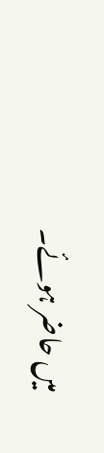میں حاضر ہوئے۔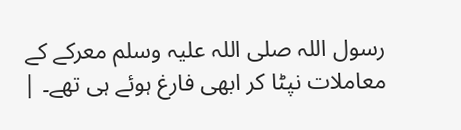رسول اللہ صلی اللہ علیہ وسلم معرکے کے معاملات نپٹا کر ابھی فارغ ہوئے ہی تھے۔ |